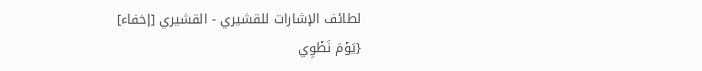لطائف الإشارات للقشيري - القشيري [إخفاء]
{يَوۡمَ نَطۡوِي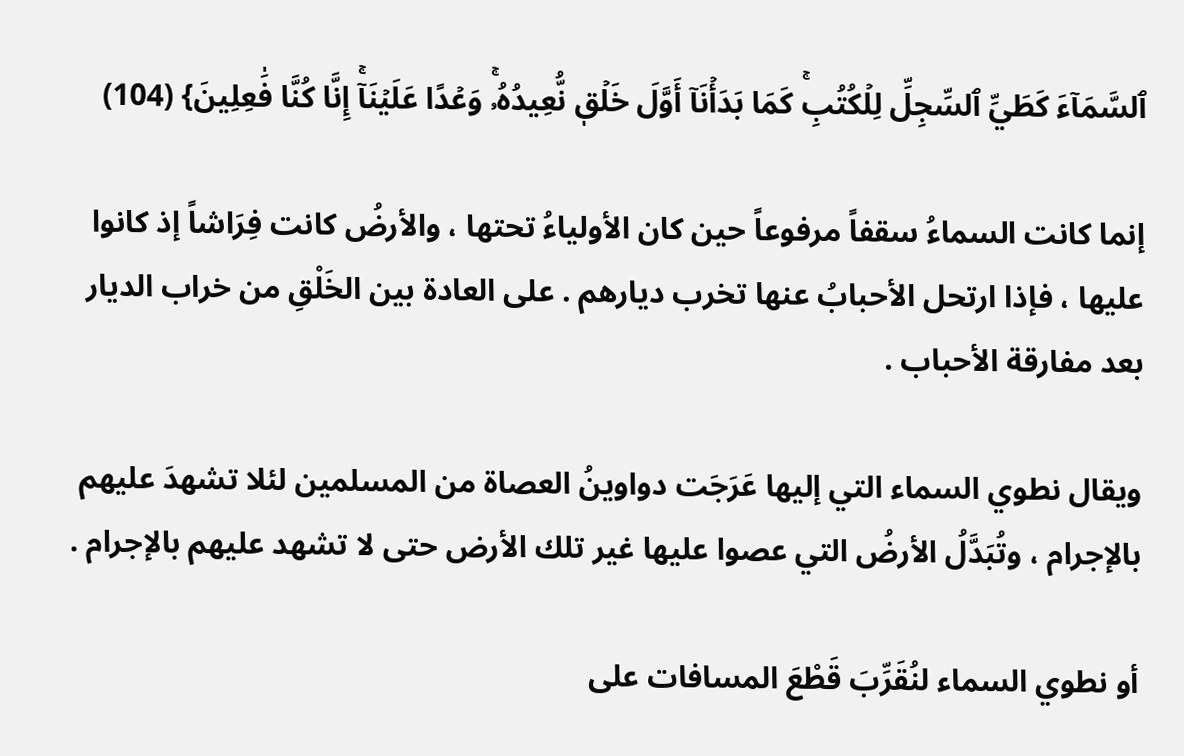ٱلسَّمَآءَ كَطَيِّ ٱلسِّجِلِّ لِلۡكُتُبِۚ كَمَا بَدَأۡنَآ أَوَّلَ خَلۡقٖ نُّعِيدُهُۥۚ وَعۡدًا عَلَيۡنَآۚ إِنَّا كُنَّا فَٰعِلِينَ} (104)

إنما كانت السماءُ سقفاً مرفوعاً حين كان الأولياءُ تحتها ، والأرضُ كانت فِرَاشاً إذ كانوا عليها ، فإذا ارتحل الأحبابُ عنها تخرب ديارهم . على العادة بين الخَلْقِ من خراب الديار بعد مفارقة الأحباب .

ويقال نطوي السماء التي إليها عَرَجَت دواوينُ العصاة من المسلمين لئلا تشهدَ عليهم بالإجرام ، وتُبَدَّلُ الأرضُ التي عصوا عليها غير تلك الأرض حتى لا تشهد عليهم بالإجرام .

أو نطوي السماء لنُقَرِّبَ قَطْعَ المسافات على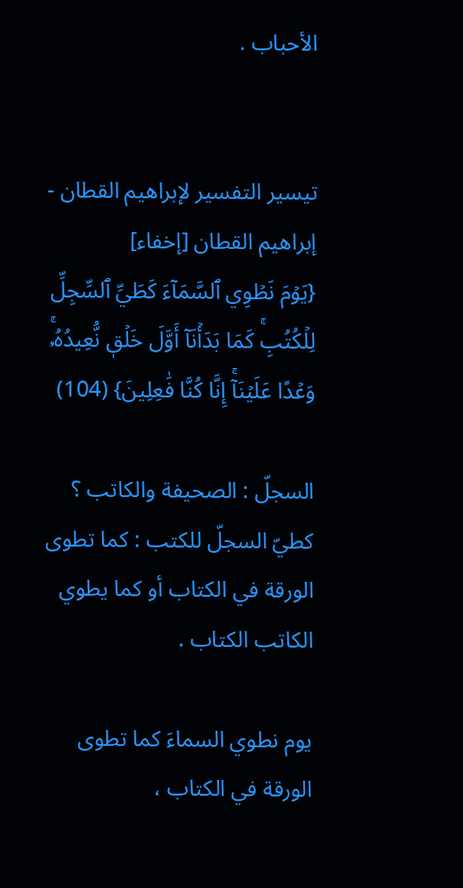الأحباب .


تيسير التفسير لإبراهيم القطان - إبراهيم القطان [إخفاء]
{يَوۡمَ نَطۡوِي ٱلسَّمَآءَ كَطَيِّ ٱلسِّجِلِّ لِلۡكُتُبِۚ كَمَا بَدَأۡنَآ أَوَّلَ خَلۡقٖ نُّعِيدُهُۥۚ وَعۡدًا عَلَيۡنَآۚ إِنَّا كُنَّا فَٰعِلِينَ} (104)

السجلّ : الصحيفة والكاتب ؟ كطيّ السجلّ للكتب : كما تطوى الورقة في الكتاب أو كما يطوي الكاتب الكتاب .

يوم نطوي السماءَ كما تطوى الورقة في الكتاب ،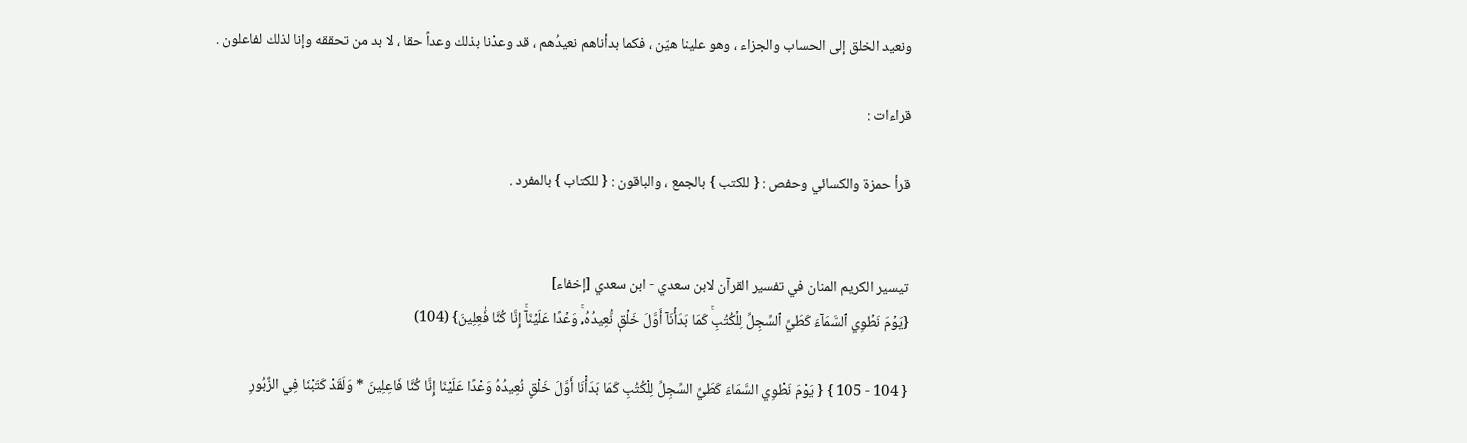ونعيد الخلق إلى الحساب والجزاء ، وهو علينا هيّن ، فكما بدأناهم نعيدُهم ، قد وعدْنا بذلك وعداً حقا ، لا بد من تحققه وإنا لذلك لفاعلون .

قراءات :

قرأ حمزة والكسائي وحفص : { للكتب } بالجمع ، والباقون : { للكتاب } بالمفرد .


تيسير الكريم المنان في تفسير القرآن لابن سعدي - ابن سعدي [إخفاء]
{يَوۡمَ نَطۡوِي ٱلسَّمَآءَ كَطَيِّ ٱلسِّجِلِّ لِلۡكُتُبِۚ كَمَا بَدَأۡنَآ أَوَّلَ خَلۡقٖ نُّعِيدُهُۥۚ وَعۡدًا عَلَيۡنَآۚ إِنَّا كُنَّا فَٰعِلِينَ} (104)

{ 104 - 105 } { يَوْمَ نَطْوِي السَّمَاءَ كَطَيِّ السِّجِلِّ لِلْكُتُبِ كَمَا بَدَأْنَا أَوَّلَ خَلْقٍ نُعِيدُهُ وَعْدًا عَلَيْنَا إِنَّا كُنَّا فَاعِلِينَ * وَلَقَدْ كَتَبْنَا فِي الزَّبُورِ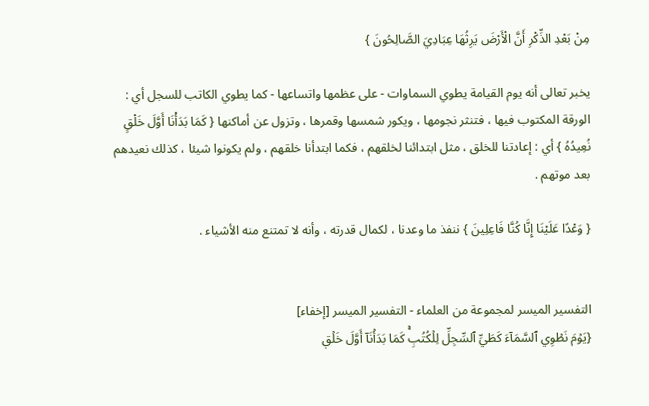مِنْ بَعْدِ الذِّكْرِ أَنَّ الْأَرْضَ يَرِثُهَا عِبَادِيَ الصَّالِحُونَ }

يخبر تعالى أنه يوم القيامة يطوي السماوات - على عظمها واتساعها - كما يطوي الكاتب للسجل أي : الورقة المكتوب فيها ، فتنثر نجومها ، ويكور شمسها وقمرها ، وتزول عن أماكنها { كَمَا بَدَأْنَا أَوَّلَ خَلْقٍ نُعِيدُهُ } أي : إعادتنا للخلق ، مثل ابتدائنا لخلقهم ، فكما ابتدأنا خلقهم ، ولم يكونوا شيئا ، كذلك نعيدهم بعد موتهم .

{ وَعْدًا عَلَيْنَا إِنَّا كُنَّا فَاعِلِينَ } ننفذ ما وعدنا ، لكمال قدرته ، وأنه لا تمتنع منه الأشياء .


التفسير الميسر لمجموعة من العلماء - التفسير الميسر [إخفاء]
{يَوۡمَ نَطۡوِي ٱلسَّمَآءَ كَطَيِّ ٱلسِّجِلِّ لِلۡكُتُبِۚ كَمَا بَدَأۡنَآ أَوَّلَ خَلۡقٖ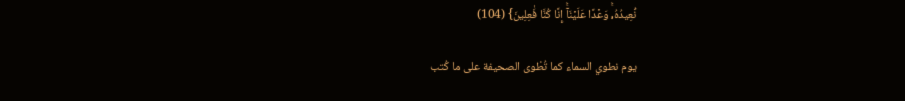نُّعِيدُهُۥۚ وَعۡدًا عَلَيۡنَآۚ إِنَّا كُنَّا فَٰعِلِينَ} (104)

يوم نطوي السماء كما تُطْوى الصحيفة على ما كُتب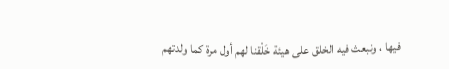فيها ، ونبعث فيه الخلق على هيئة خَلْقنا لهم أول مرة كما ولدتهم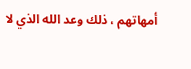أمهاتهم ، ذلك وعد الله الذي لا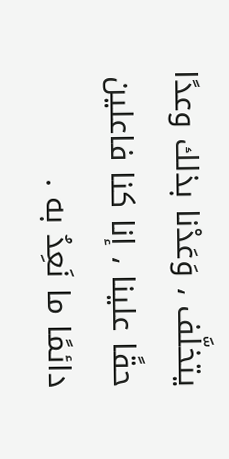يتخلَّف ، وَعَدْنا بذلك وعدًا حقًا علينا ، إنا كنا فاعلين دائمًا ما نَعِدُ به .